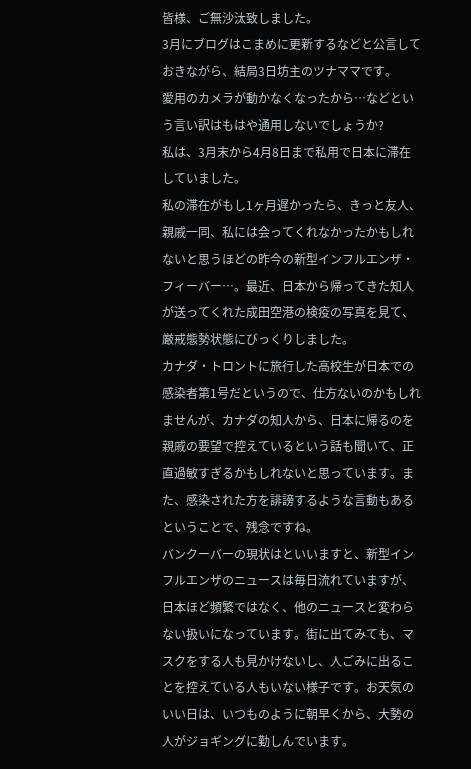皆様、ご無沙汰致しました。
3月にブログはこまめに更新するなどと公言しておきながら、結局3日坊主のツナママです。
愛用のカメラが動かなくなったから…などという言い訳はもはや通用しないでしょうか?
私は、3月末から4月8日まで私用で日本に滞在していました。
私の滞在がもし1ヶ月遅かったら、きっと友人、親戚一同、私には会ってくれなかったかもしれないと思うほどの昨今の新型インフルエンザ・フィーバー…。最近、日本から帰ってきた知人が送ってくれた成田空港の検疫の写真を見て、厳戒態勢状態にびっくりしました。
カナダ・トロントに旅行した高校生が日本での感染者第1号だというので、仕方ないのかもしれませんが、カナダの知人から、日本に帰るのを親戚の要望で控えているという話も聞いて、正直過敏すぎるかもしれないと思っています。また、感染された方を誹謗するような言動もあるということで、残念ですね。
バンクーバーの現状はといいますと、新型インフルエンザのニュースは毎日流れていますが、日本ほど頻繁ではなく、他のニュースと変わらない扱いになっています。街に出てみても、マスクをする人も見かけないし、人ごみに出ることを控えている人もいない様子です。お天気のいい日は、いつものように朝早くから、大勢の人がジョギングに勤しんでいます。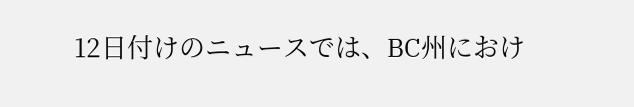12日付けのニュースでは、BC州におけ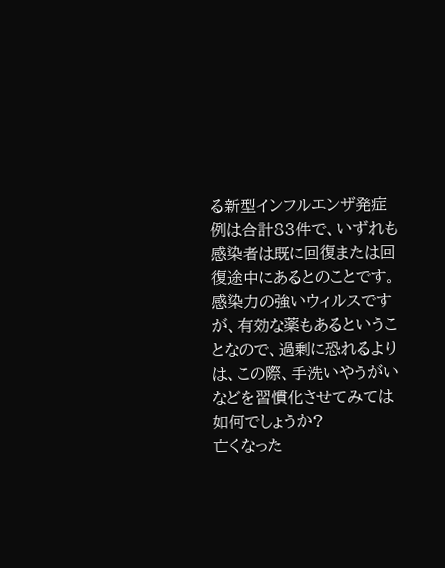る新型インフルエンザ発症例は合計83件で、いずれも感染者は既に回復または回復途中にあるとのことです。
感染力の強いウィルスですが、有効な薬もあるということなので、過剰に恐れるよりは、この際、手洗いやうがいなどを習慣化させてみては如何でしょうか?
亡くなった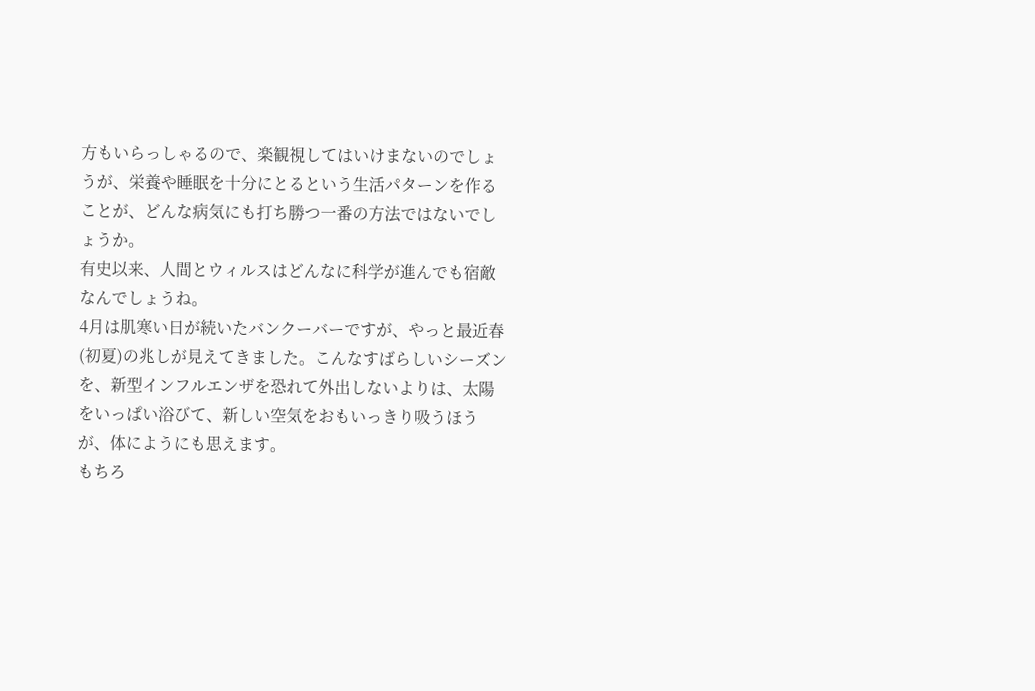方もいらっしゃるので、楽観視してはいけまないのでしょうが、栄養や睡眠を十分にとるという生活パターンを作ることが、どんな病気にも打ち勝つ一番の方法ではないでしょうか。
有史以来、人間とウィルスはどんなに科学が進んでも宿敵なんでしょうね。
4月は肌寒い日が続いたバンクーバーですが、やっと最近春(初夏)の兆しが見えてきました。こんなすばらしいシーズンを、新型インフルエンザを恐れて外出しないよりは、太陽をいっぱい浴びて、新しい空気をおもいっきり吸うほうが、体にようにも思えます。
もちろ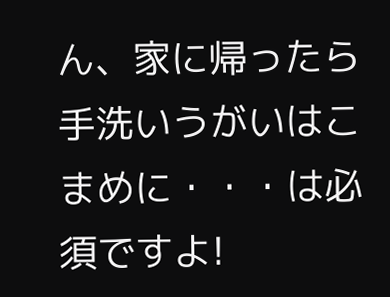ん、家に帰ったら手洗いうがいはこまめに・・・は必須ですよ!